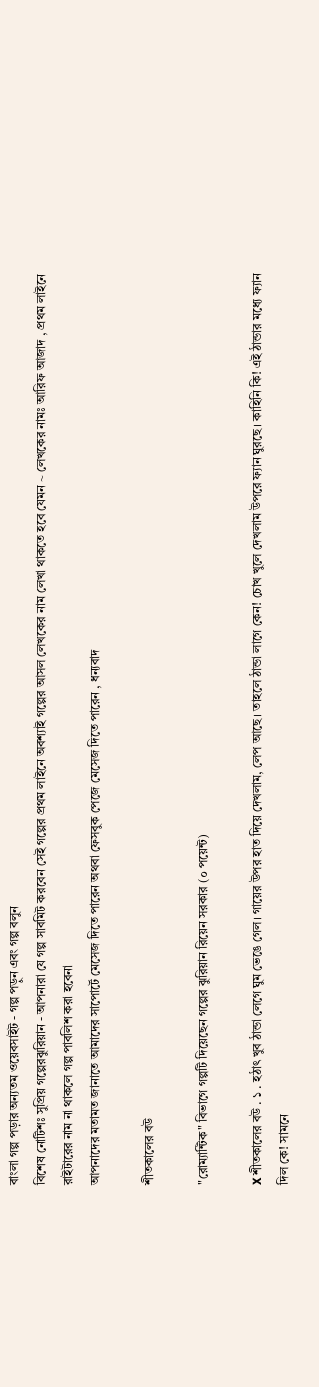বাংলা গল্প পড়ার অন্যতম ওয়েবসাইট - গল্প পড়ুন এবং গল্প বলুন
বিশেষ নোটিশঃ সুপ্রিয় গল্পেরঝুরিয়ান - আপনারা যে গল্প সাবমিট করবেন সেই গল্পের প্রথম লাইনে অবশ্যাই গল্পের আসল লেখকের নাম লেখা থাকতে হবে যেমন ~ লেখকের নামঃ আরিফ আজাদ , প্রথম লাইনে রাইটারের নাম না থাকলে গল্প পাবলিশ করা হবেনা
আপনাদের মতামত জানাতে আমাদের সাপোর্টে মেসেজ দিতে পারেন অথবা ফেসবুক পেজে মেসেজ দিতে পারেন , ধন্যবাদ

শীতকালের বউ

"রোম্যান্টিক" বিভাগে গল্পটি দিয়েছেন গল্পের ঝুরিয়ান রিয়েন সরকার (০ পয়েন্ট)

X শীতকালের বউ . ১ . হঠাৎ খুব ঠান্ডা লেগে ঘুম ভেঙে গেল। গায়ের উপর হাত দিয়ে দেখলাম, লেপ আছে। তাহলে ঠান্ডা লাগে কেন! চোখ খুলে দেখলাম উপরে ফ্যান ঘুরছে। কাহিনি কি! এই ঠান্ডার মধ্যে ফ্যান দিল কে! সামনে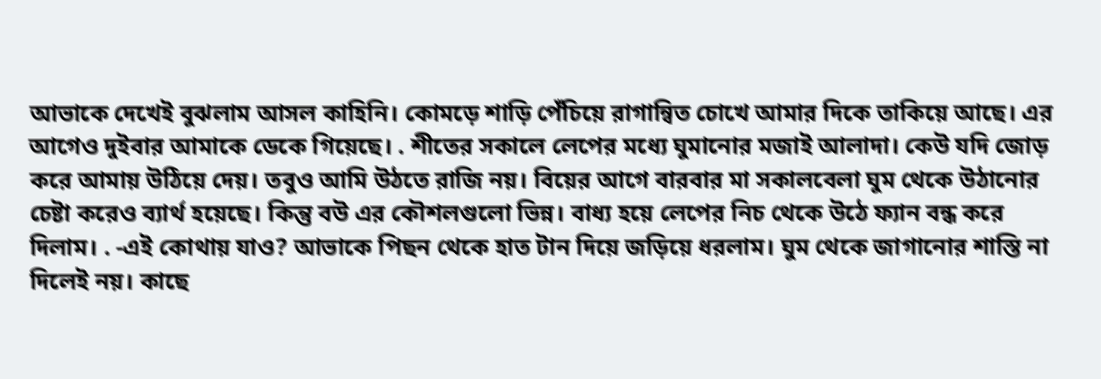আভাকে দেখেই বুঝলাম আসল কাহিনি। কোমড়ে শাড়ি পেঁচিয়ে রাগান্বিত চোখে আমার দিকে তাকিয়ে আছে। এর আগেও দুইবার আমাকে ডেকে গিয়েছে। . শীতের সকালে লেপের মধ্যে ঘুমানোর মজাই আলাদা। কেউ যদি জোড় করে আমায় উঠিয়ে দেয়। তবুও আমি উঠতে রাজি নয়। বিয়ের আগে বারবার মা সকালবেলা ঘুম থেকে উঠানোর চেষ্টা করেও ব্যার্থ হয়েছে। কিন্তু বউ এর কৌশলগুলো ভিন্ন। বাধ্য হয়ে লেপের নিচ থেকে উঠে ফ্যান বন্ধ করে দিলাম। . -এই কোথায় যাও? আভাকে পিছন থেকে হাত টান দিয়ে জড়িয়ে ধরলাম। ঘুম থেকে জাগানোর শাস্তি না দিলেই নয়। কাছে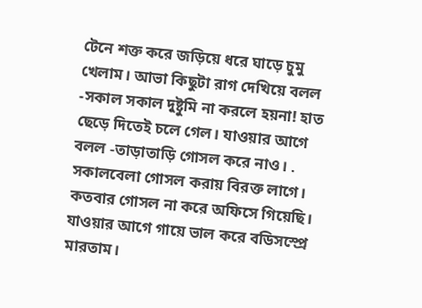টেনে শক্ত করে জড়িয়ে ধরে ঘাড়ে চুমু খেলাম। আভা কিছুটা রাগ দেখিয়ে বলল -সকাল সকাল দুষ্টুমি না করলে হয়না! হাত ছেড়ে দিতেই চলে গেল। যাওয়ার আগে বলল -তাড়াতাড়ি গোসল করে নাও। . সকালবেলা গোসল করায় বিরক্ত লাগে। কতবার গোসল না করে অফিসে গিয়েছি। যাওয়ার আগে গায়ে ভাল করে বডিসস্প্রে মারতাম।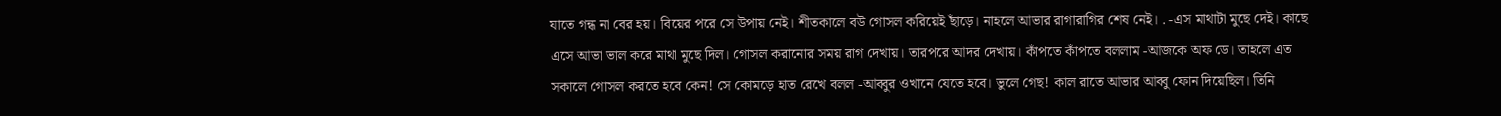যাতে গন্ধ না বের হয়। বিয়ের পরে সে উপায় নেই। শীতকালে বউ গোসল করিয়েই ছাঁড়ে। নাহলে আভার রাগারাগির শেষ নেই। . -এস মাথাটা মুছে দেই। কাছে এসে আভা ভাল করে মাথা মুছে দিল। গোসল করানোর সময় রাগ দেখায়। তারপরে আদর দেখায়। কাঁপতে কাঁপতে বললাম -আজকে অফ ডে। তাহলে এত সকালে গোসল করতে হবে কেন! সে কোমড়ে হাত রেখে বলল -আব্বুর ওখানে যেতে হবে। ভুলে গেছ! কাল রাতে আভার আব্বু ফোন দিয়েছিল। তিনি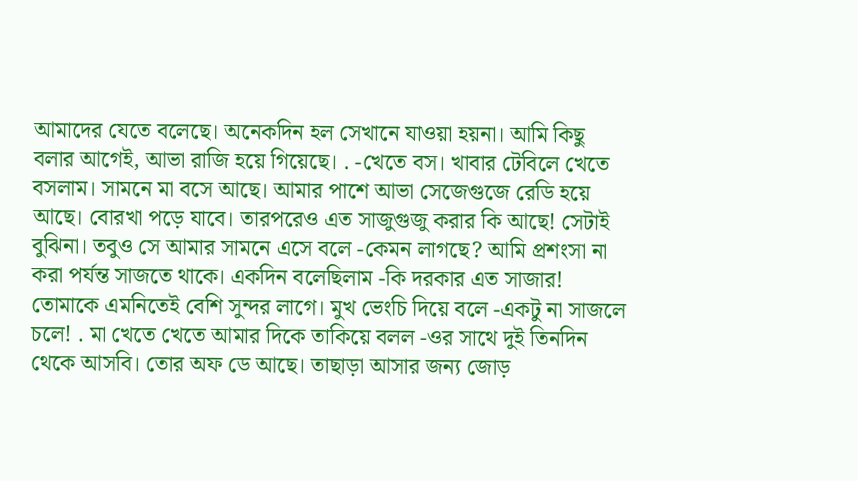আমাদের যেতে বলেছে। অনেকদিন হল সেখানে যাওয়া হয়না। আমি কিছু বলার আগেই, আভা রাজি হয়ে গিয়েছে। . -খেতে বস। খাবার টেবিলে খেতে বসলাম। সামনে মা বসে আছে। আমার পাশে আভা সেজেগুজে রেডি হয়ে আছে। বোরখা পড়ে যাবে। তারপরেও এত সাজুগুজু করার কি আছে! সেটাই বুঝিনা। তবুও সে আমার সামনে এসে বলে -কেমন লাগছে? আমি প্রশংসা না করা পর্যন্ত সাজতে থাকে। একদিন বলেছিলাম -কি দরকার এত সাজার! তোমাকে এমনিতেই বেশি সুন্দর লাগে। মুখ ভেংচি দিয়ে বলে -একটু না সাজলে চলে! . মা খেতে খেতে আমার দিকে তাকিয়ে বলল -ওর সাথে দুই তিনদিন থেকে আসবি। তোর অফ ডে আছে। তাছাড়া আসার জন্য জোড়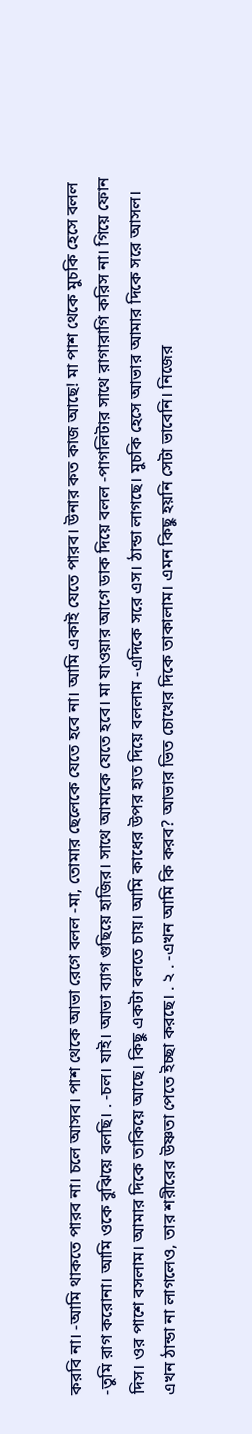করবি না। -আমি থাকতে পারব না। চলে আসব। পাশ থেকে আভা রেগে বলল -মা, তোমার ছেলেকে যেতে হবে না। আমি একাই যেতে পারব। উনার কত কাজ আছে! মা পাশ থেকে মুচকি হেসে বলল -তুমি রাগ করোনা। আমি ওকে বুঝিয়ে বলছি। . -চল। যাই। আভা ব্যাগ গুছিয়ে হাজির। সাথে আমাকে যেতে হবে। মা যাওয়ার আগে ডাক দিয়ে বলল -পাগলিটার সাথে রাগারাগি করিস না। গিয়ে ফোন দিস। ওর পাশে বসলাম। আমার দিকে তাকিয়ে আছে। কিছু একটা বলতে চায়। আমি কাধের উপর হাত দিয়ে বললাম -এদিকে সরে এস। ঠান্ডা লাগছে। মুচকি হেসে আভার আমার দিকে সরে আসল। এখন ঠান্ডা না লাগলেও, তার শরীরের উষ্ণতা পেতে ইচ্ছা করছে। . ২ . -এখন আমি কি করব? আভার ভিত চোখের দিকে তাকালাম। এমন কিছু হয়নি সেটা ভাবেনি। নিজের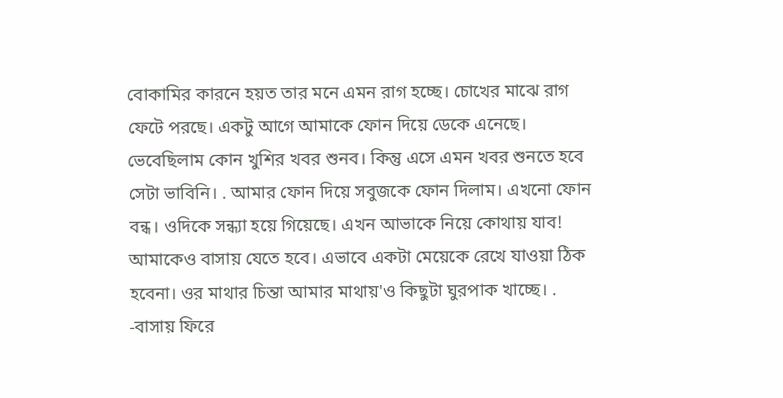বোকামির কারনে হয়ত তার মনে এমন রাগ হচ্ছে। চোখের মাঝে রাগ ফেটে পরছে। একটু আগে আমাকে ফোন দিয়ে ডেকে এনেছে। ভেবেছিলাম কোন খুশির খবর শুনব। কিন্তু এসে এমন খবর শুনতে হবে সেটা ভাবিনি। . আমার ফোন দিয়ে সবুজকে ফোন দিলাম। এখনো ফোন বন্ধ। ওদিকে সন্ধ্যা হয়ে গিয়েছে। এখন আভাকে নিয়ে কোথায় যাব! আমাকেও বাসায় যেতে হবে। এভাবে একটা মেয়েকে রেখে যাওয়া ঠিক হবেনা। ওর মাথার চিন্তা আমার মাথায়'ও কিছুটা ঘুরপাক খাচ্ছে। . -বাসায় ফিরে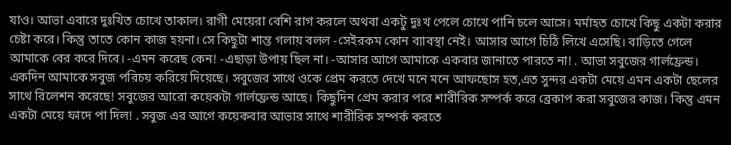যাও। আভা এবারে দুঃখিত চোখে তাকাল। রাগী মেয়েরা বেশি রাগ করলে অথবা একটু দুঃখ পেলে চোখে পানি চলে আসে। মর্মাহত চোখে কিছু একটা করার চেষ্টা করে। কিন্তু তাতে কোন কাজ হয়না। সে কিছুটা শান্ত গলায় বলল -সেইরকম কোন ব্যাবস্থা নেই। আসার আগে চিঠি লিখে এসেছি। বাড়িতে গেলে আমাকে বের করে দিবে। -এমন করেছ কেন! -এছাড়া উপায় ছিল না। -আসার আগে আমাকে একবার জানাতে পারতে না! . আভা সবুজের গার্লফ্রেন্ড। একদিন আমাকে সবুজ পরিচয় করিয়ে দিয়েছে। সবুজের সাথে ওকে প্রেম করতে দেখে মনে মনে আফছোস হত,এত সুন্দর একটা মেয়ে এমন একটা ছেলের সাথে রিলেশন করেছে! সবুজের আরো কয়েকটা গার্লফ্রেন্ড আছে। কিছুদিন প্রেম করার পরে শারীরিক সম্পর্ক করে ব্রেকাপ করা সবুজের কাজ। কিন্তু এমন একটা মেয়ে ফাদে পা দিল! . সবুজ এর আগে কয়েকবার আভার সাথে শারীরিক সম্পর্ক করতে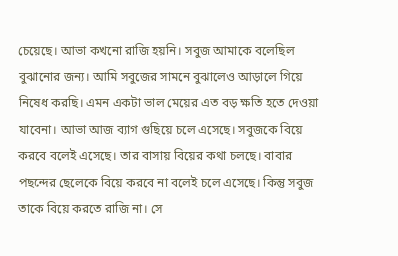চেয়েছে। আভা কখনো রাজি হয়নি। সবুজ আমাকে বলেছিল বুঝানোর জন্য। আমি সবুজের সামনে বুঝালেও আড়ালে গিয়ে নিষেধ করছি। এমন একটা ভাল মেয়ের এত বড় ক্ষতি হতে দেওয়া যাবেনা। আভা আজ ব্যাগ গুছিয়ে চলে এসেছে। সবুজকে বিয়ে করবে বলেই এসেছে। তার বাসায় বিয়ের কথা চলছে। বাবার পছন্দের ছেলেকে বিয়ে করবে না বলেই চলে এসেছে। কিন্তু সবুজ তাকে বিয়ে করতে রাজি না। সে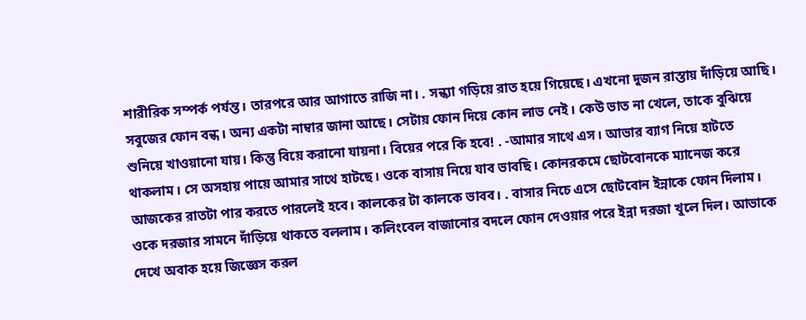শারীরিক সম্পর্ক পর্যন্ত। তারপরে আর আগাতে রাজি না। . সন্ধ্যা গড়িয়ে রাত হয়ে গিয়েছে। এখনো দুজন রাস্তায় দাঁড়িয়ে আছি। সবুজের ফোন বন্ধ। অন্য একটা নাম্বার জানা আছে। সেটায় ফোন দিয়ে কোন লাভ নেই। কেউ ভাত না খেলে, তাকে বুঝিয়ে শুনিয়ে খাওয়ানো যায়। কিন্তু বিয়ে করানো যায়না। বিয়ের পরে কি হবে! . -আমার সাথে এস। আভার ব্যাগ নিয়ে হাটতে থাকলাম। সে অসহায় পায়ে আমার সাথে হাটছে। ওকে বাসায় নিয়ে যাব ভাবছি। কোনরকমে ছোটবোনকে ম্যানেজ করে আজকের রাতটা পার করতে পারলেই হবে। কালকের টা কালকে ভাবব। . বাসার নিচে এসে ছোটবোন ইন্নাকে ফোন দিলাম। ওকে দরজার সামনে দাঁড়িয়ে থাকতে বললাম। কলিংবেল বাজানোর বদলে ফোন দেওয়ার পরে ইন্না দরজা খুলে দিল। আভাকে দেখে অবাক হয়ে জিজ্ঞেস করল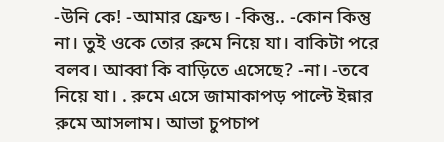-উনি কে! -আমার ফ্রেন্ড। -কিন্তু.. -কোন কিন্তু না। তুই ওকে তোর রুমে নিয়ে যা। বাকিটা পরে বলব। আব্বা কি বাড়িতে এসেছে? -না। -তবে নিয়ে যা। . রুমে এসে জামাকাপড় পাল্টে ইন্নার রুমে আসলাম। আভা চুপচাপ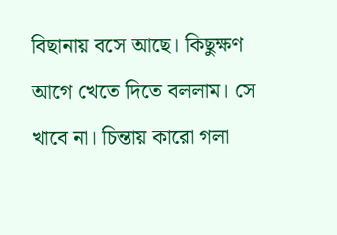বিছানায় বসে আছে। কিছুক্ষণ আগে খেতে দিতে বললাম। সে খাবে না। চিন্তায় কারো গলা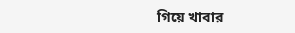গিয়ে খাবার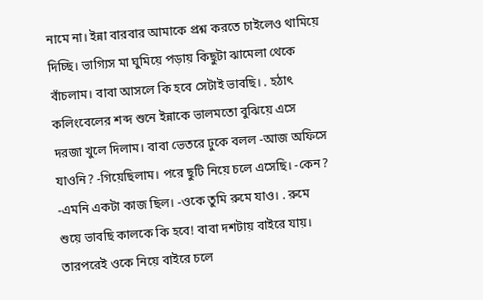নামে না। ইন্না বারবার আমাকে প্রশ্ন করতে চাইলেও থামিয়ে দিচ্ছি। ভাগ্যিস মা ঘুমিয়ে পড়ায় কিছুটা ঝামেলা থেকে বাঁচলাম। বাবা আসলে কি হবে সেটাই ভাবছি। . হঠাৎ কলিংবেলের শব্দ শুনে ইন্নাকে ভালমতো বুঝিয়ে এসে দরজা খুলে দিলাম। বাবা ভেতরে ঢুকে বলল -আজ অফিসে যাওনি? -গিয়েছিলাম। পরে ছুটি নিয়ে চলে এসেছি। -কেন? -এমনি একটা কাজ ছিল। -ওকে তুমি রুমে যাও। . রুমে শুয়ে ভাবছি কালকে কি হবে! বাবা দশটায় বাইরে যায়। তারপরেই ওকে নিয়ে বাইরে চলে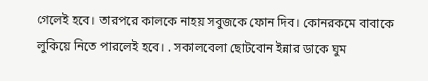গেলেই হবে। তারপরে কালকে নাহয় সবুজকে ফোন দিব। কোনরকমে বাবাকে লুকিয়ে নিতে পারলেই হবে। . সকালবেলা ছোটবোন ইন্নার ডাকে ঘুম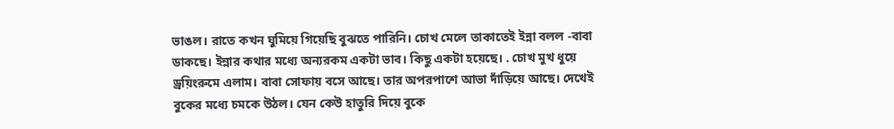ভাঙল। রাতে কখন ঘুমিয়ে গিয়েছি বুঝতে পারিনি। চোখ মেলে তাকাতেই ইন্না বলল -বাবা ডাকছে। ইন্নার কথার মধ্যে অন্যরকম একটা ভাব। কিছু একটা হয়েছে। . চোখ মুখ ধুয়ে ড্রয়িংরুমে এলাম। বাবা সোফায় বসে আছে। তার অপরপাশে আভা দাঁড়িয়ে আছে। দেখেই বুকের মধ্যে চমকে উঠল। যেন কেউ হাতুরি দিয়ে বুকে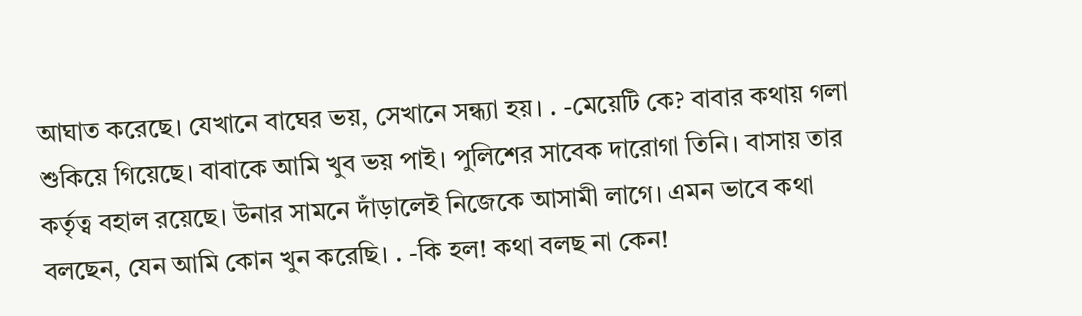আঘাত করেছে। যেখানে বাঘের ভয়, সেখানে সন্ধ্যা হয়। . -মেয়েটি কে? বাবার কথায় গলা শুকিয়ে গিয়েছে। বাবাকে আমি খুব ভয় পাই। পুলিশের সাবেক দারোগা তিনি। বাসায় তার কর্তৃত্ব বহাল রয়েছে। উনার সামনে দাঁড়ালেই নিজেকে আসামী লাগে। এমন ভাবে কথা বলছেন, যেন আমি কোন খুন করেছি। . -কি হল! কথা বলছ না কেন!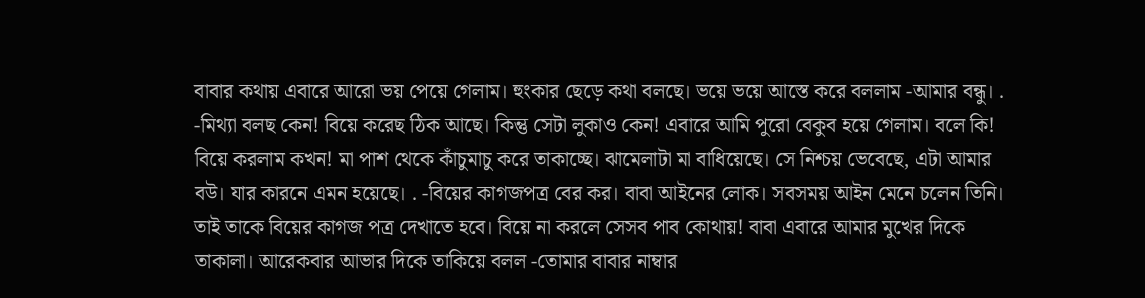বাবার কথায় এবারে আরো ভয় পেয়ে গেলাম। হুংকার ছেড়ে কথা বলছে। ভয়ে ভয়ে আস্তে করে বললাম -আমার বন্ধু। . -মিথ্যা বলছ কেন! বিয়ে করেছ ঠিক আছে। কিন্তু সেটা লুকাও কেন! এবারে আমি পুরো বেকুব হয়ে গেলাম। বলে কি! বিয়ে করলাম কখন! মা পাশ থেকে কাঁচুমাচু করে তাকাচ্ছে। ঝামেলাটা মা বাধিয়েছে। সে নিশ্চয় ভেবেছে, এটা আমার বউ। যার কারনে এমন হয়েছে। . -বিয়ের কাগজপত্র বের কর। বাবা আইনের লোক। সবসময় আইন মেনে চলেন তিনি। তাই তাকে বিয়ের কাগজ পত্র দেখাতে হবে। বিয়ে না করলে সেসব পাব কোথায়! বাবা এবারে আমার মুখের দিকে তাকালা। আরেকবার আভার দিকে তাকিয়ে বলল -তোমার বাবার নাম্বার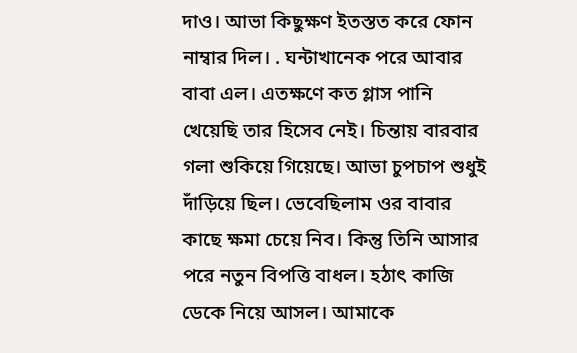দাও। আভা কিছুক্ষণ ইতস্তত করে ফোন নাম্বার দিল। . ঘন্টাখানেক পরে আবার বাবা এল। এতক্ষণে কত গ্লাস পানি খেয়েছি তার হিসেব নেই। চিন্তায় বারবার গলা শুকিয়ে গিয়েছে। আভা চুপচাপ শুধুই দাঁড়িয়ে ছিল। ভেবেছিলাম ওর বাবার কাছে ক্ষমা চেয়ে নিব। কিন্তু তিনি আসার পরে নতুন বিপত্তি বাধল। হঠাৎ কাজি ডেকে নিয়ে আসল। আমাকে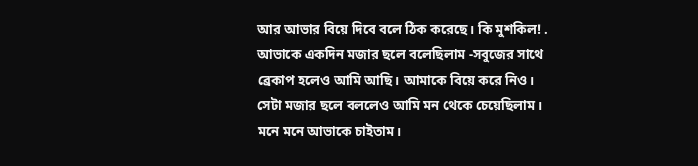আর আভার বিয়ে দিবে বলে ঠিক করেছে। কি মুশকিল! . আভাকে একদিন মজার ছলে বলেছিলাম -সবুজের সাথে ব্রেকাপ হলেও আমি আছি। আমাকে বিয়ে করে নিও। সেটা মজার ছলে বললেও আমি মন থেকে চেয়েছিলাম। মনে মনে আভাকে চাইতাম।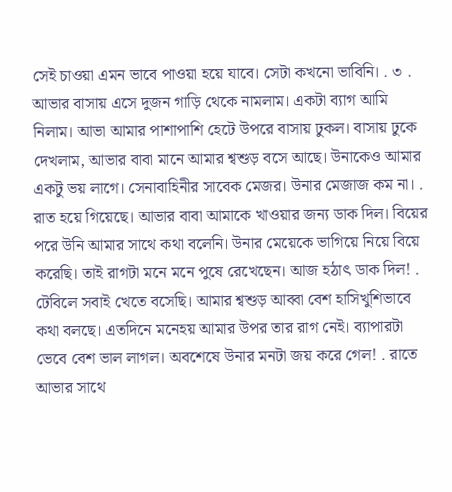সেই চাওয়া এমন ভাবে পাওয়া হয়ে যাবে। সেটা কখনো ভাবিনি। . ৩ . আভার বাসায় এসে দুজন গাড়ি থেকে নামলাম। একটা ব্যাগ আমি নিলাম। আভা আমার পাশাপাশি হেটে উপরে বাসায় ঢুকল। বাসায় ঢুকে দেখলাম, আভার বাবা মানে আমার শ্বশুড় বসে আছে। উনাকেও আমার একটু ভয় লাগে। সেনাবাহিনীর সাবেক মেজর। উনার মেজাজ কম না। . রাত হয়ে গিয়েছে। আভার বাবা আমাকে খাওয়ার জন্য ডাক দিল। বিয়ের পরে উনি আমার সাথে কথা বলেনি। উনার মেয়েকে ভাগিয়ে নিয়ে বিয়ে করেছি। তাই রাগটা মনে মনে পুষে রেখেছেন। আজ হঠাৎ ডাক দিল! . টেবিলে সবাই খেতে বসেছি। আমার শ্বশুড় আব্বা বেশ হাসিখুশিভাবে কথা বলছে। এতদিনে মনেহয় আমার উপর তার রাগ নেই। ব্যাপারটা ভেবে বেশ ভাল লাগল। অবশেষে উনার মনটা জয় করে গেল! . রাতে আভার সাথে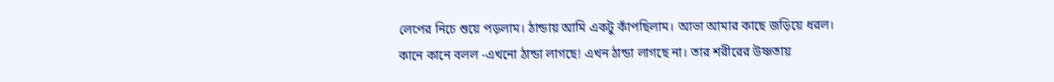লেপের নিচে শুয়ে পড়লাম। ঠান্ডায় আমি একটু কাঁপছিলাম। আভা আমার কাছে জড়িয়ে ধরল। কানে কানে বলল -এখনো ঠান্ডা লাগছে! এখন ঠান্ডা লাগছে না। তার শরীরের উষ্ণতায়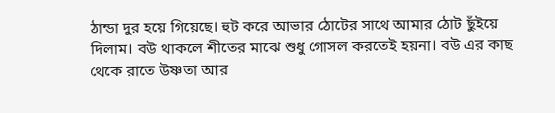ঠান্ডা দুর হয়ে গিয়েছে। হুট করে আভার ঠোটের সাথে আমার ঠোট ছুঁইয়ে দিলাম। বউ থাকলে শীতের মাঝে শুধু গোসল করতেই হয়না। বউ এর কাছ থেকে রাতে উষ্ণতা আর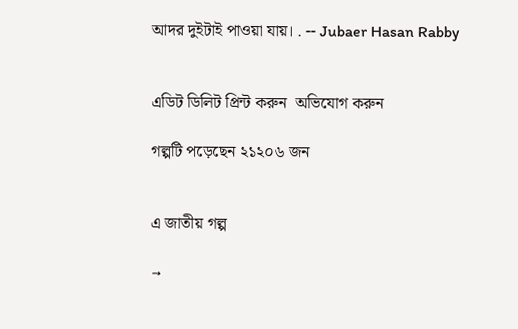আদর দুইটাই পাওয়া যায়। . -- Jubaer Hasan Rabby


এডিট ডিলিট প্রিন্ট করুন  অভিযোগ করুন

গল্পটি পড়েছেন ২১২০৬ জন


এ জাতীয় গল্প

→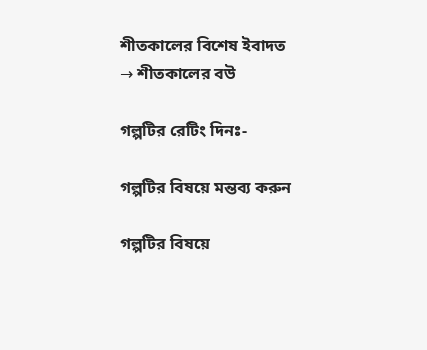শীতকালের বিশেষ ইবাদত
→ শীতকালের বউ

গল্পটির রেটিং দিনঃ-

গল্পটির বিষয়ে মন্তব্য করুন

গল্পটির বিষয়ে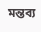মন্তব্য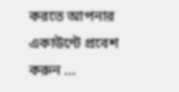করতে আপনার একাউন্টে প্রবেশ করুন ...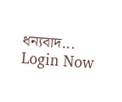ধন্যবাদ... Login Now